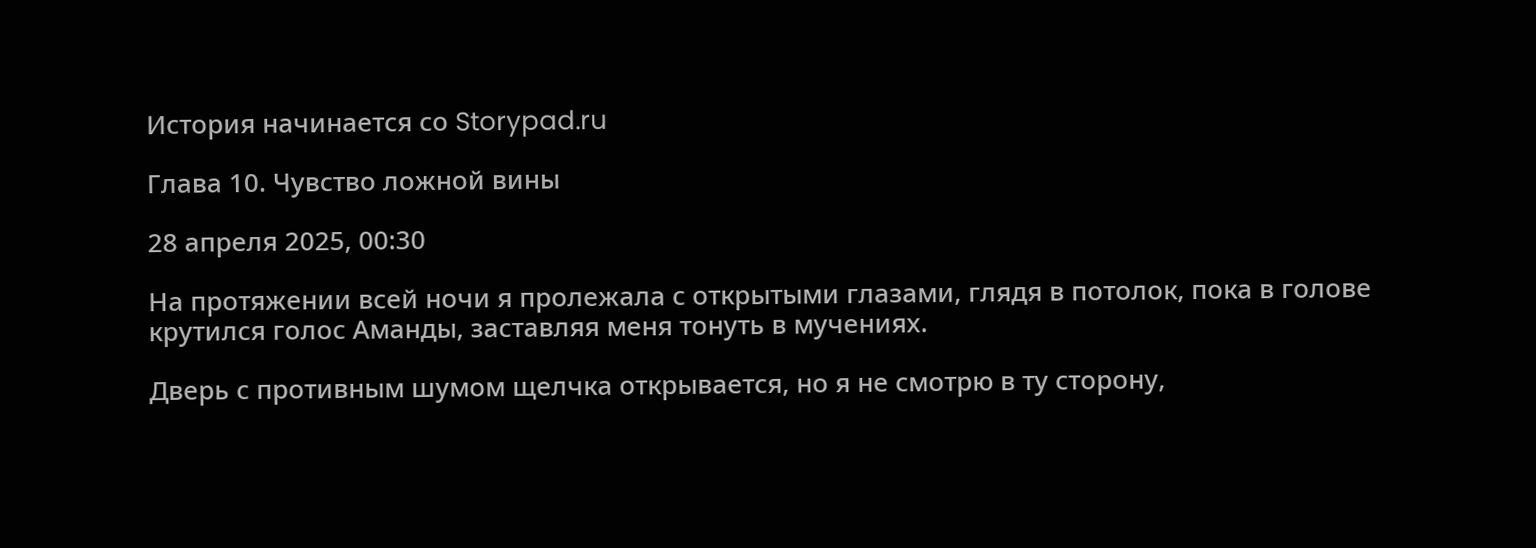История начинается со Storypad.ru

Глава 10. Чувство ложной вины

28 апреля 2025, 00:30

На протяжении всей ночи я пролежала с открытыми глазами, глядя в потолок, пока в голове крутился голос Аманды, заставляя меня тонуть в мучениях.

Дверь с противным шумом щелчка открывается, но я не смотрю в ту сторону,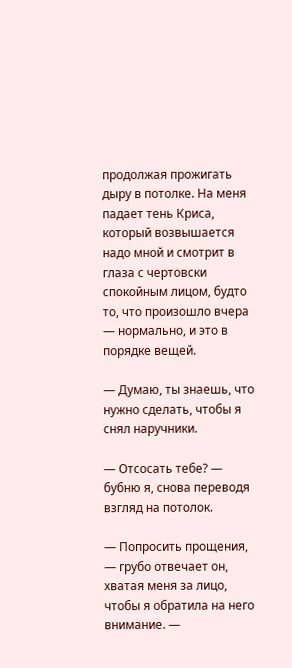продолжая прожигать дыру в потолке. На меня падает тень Криса, который возвышается надо мной и смотрит в глаза с чертовски спокойным лицом, будто то, что произошло вчера — нормально, и это в порядке вещей.

— Думаю, ты знаешь, что нужно сделать, чтобы я снял наручники.

— Отсосать тебе? — бубню я, снова переводя взгляд на потолок.

— Попросить прощения, — грубо отвечает он, хватая меня за лицо, чтобы я обратила на него внимание. —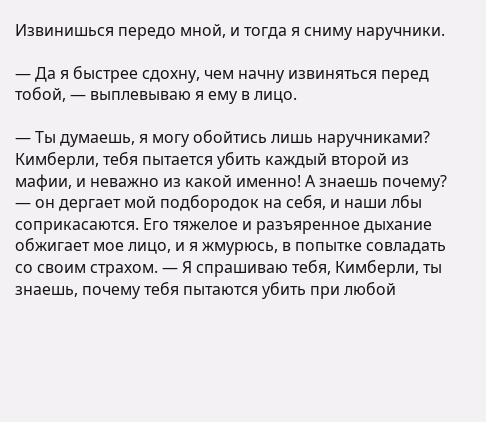Извинишься передо мной, и тогда я сниму наручники.

— Да я быстрее сдохну, чем начну извиняться перед тобой, — выплевываю я ему в лицо.

— Ты думаешь, я могу обойтись лишь наручниками? Кимберли, тебя пытается убить каждый второй из мафии, и неважно из какой именно! А знаешь почему? — он дергает мой подбородок на себя, и наши лбы соприкасаются. Его тяжелое и разъяренное дыхание обжигает мое лицо, и я жмурюсь, в попытке совладать со своим страхом. — Я спрашиваю тебя, Кимберли, ты знаешь, почему тебя пытаются убить при любой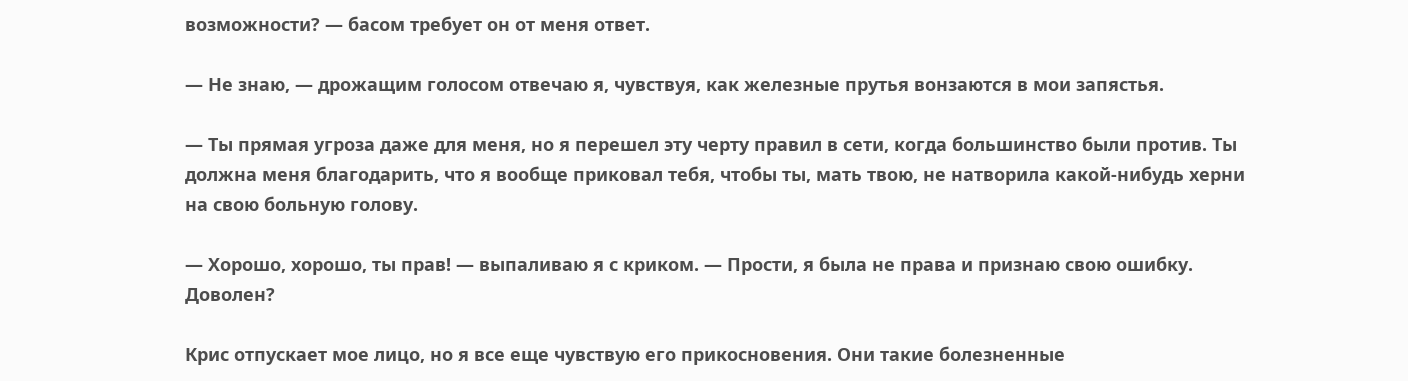возможности? — басом требует он от меня ответ.

— Не знаю, — дрожащим голосом отвечаю я, чувствуя, как железные прутья вонзаются в мои запястья.

— Ты прямая угроза даже для меня, но я перешел эту черту правил в сети, когда большинство были против. Ты должна меня благодарить, что я вообще приковал тебя, чтобы ты, мать твою, не натворила какой-нибудь херни на свою больную голову.

— Хорошо, хорошо, ты прав! — выпаливаю я с криком. — Прости, я была не права и признаю свою ошибку. Доволен?

Крис отпускает мое лицо, но я все еще чувствую его прикосновения. Они такие болезненные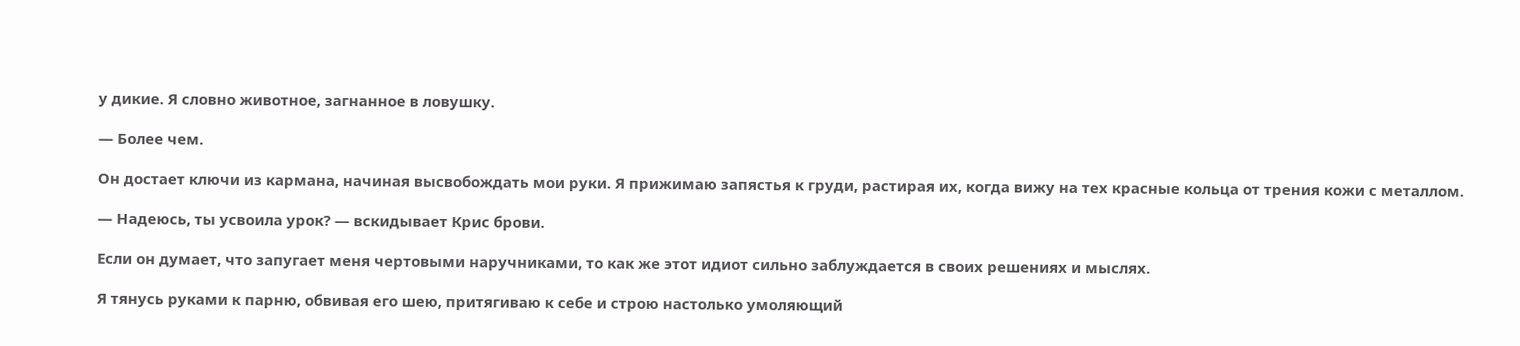у дикие. Я словно животное, загнанное в ловушку.

— Более чем.

Он достает ключи из кармана, начиная высвобождать мои руки. Я прижимаю запястья к груди, растирая их, когда вижу на тех красные кольца от трения кожи с металлом.

— Надеюсь, ты усвоила урок? — вскидывает Крис брови.

Если он думает, что запугает меня чертовыми наручниками, то как же этот идиот сильно заблуждается в своих решениях и мыслях.

Я тянусь руками к парню, обвивая его шею, притягиваю к себе и строю настолько умоляющий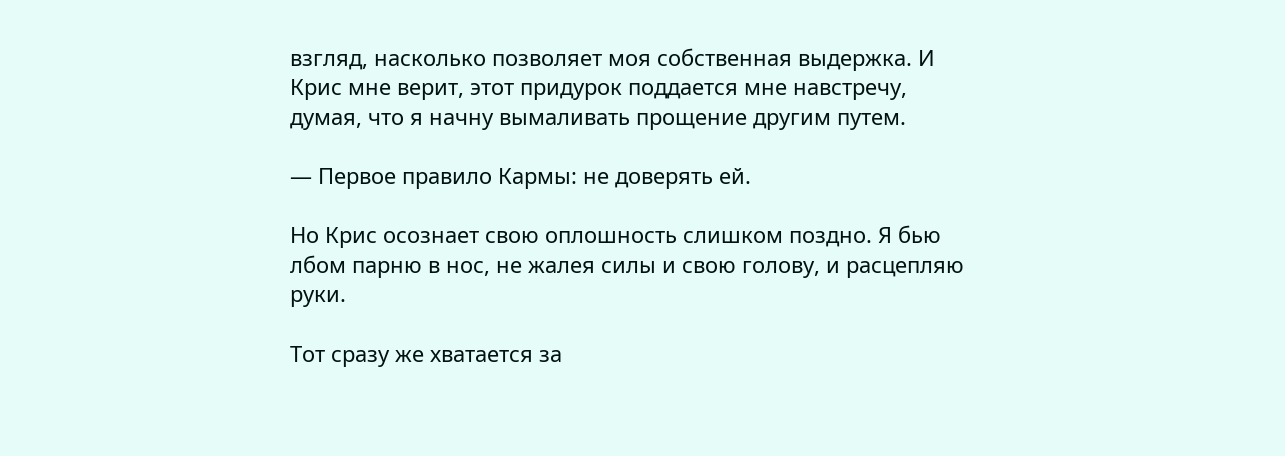взгляд, насколько позволяет моя собственная выдержка. И Крис мне верит, этот придурок поддается мне навстречу, думая, что я начну вымаливать прощение другим путем.

— Первое правило Кармы: не доверять ей.

Но Крис осознает свою оплошность слишком поздно. Я бью лбом парню в нос, не жалея силы и свою голову, и расцепляю руки.

Тот сразу же хватается за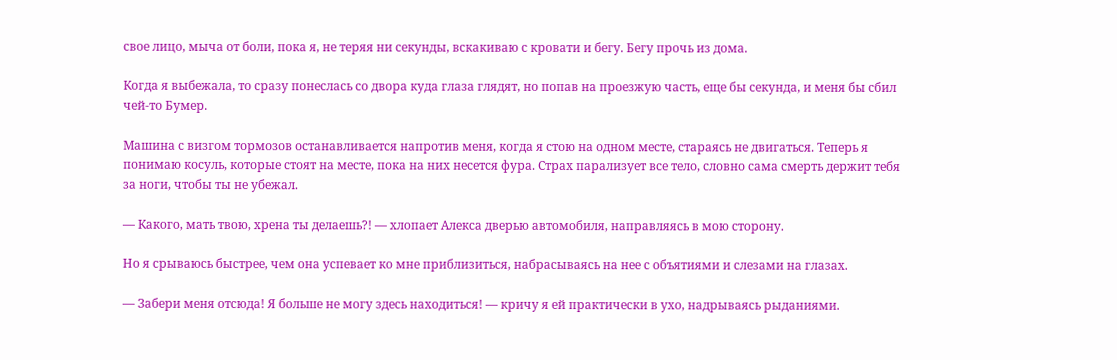свое лицо, мыча от боли, пока я, не теряя ни секунды, вскакиваю с кровати и бегу. Бегу прочь из дома.

Когда я выбежала, то сразу понеслась со двора куда глаза глядят, но попав на проезжую часть, еще бы секунда, и меня бы сбил чей-то Бумер.

Машина с визгом тормозов останавливается напротив меня, когда я стою на одном месте, стараясь не двигаться. Теперь я понимаю косуль, которые стоят на месте, пока на них несется фура. Страх парализует все тело, словно сама смерть держит тебя за ноги, чтобы ты не убежал.

— Какого, мать твою, хрена ты делаешь?! — хлопает Алекса дверью автомобиля, направляясь в мою сторону.

Но я срываюсь быстрее, чем она успевает ко мне приблизиться, набрасываясь на нее с объятиями и слезами на глазах.

— Забери меня отсюда! Я больше не могу здесь находиться! — кричу я ей практически в ухо, надрываясь рыданиями.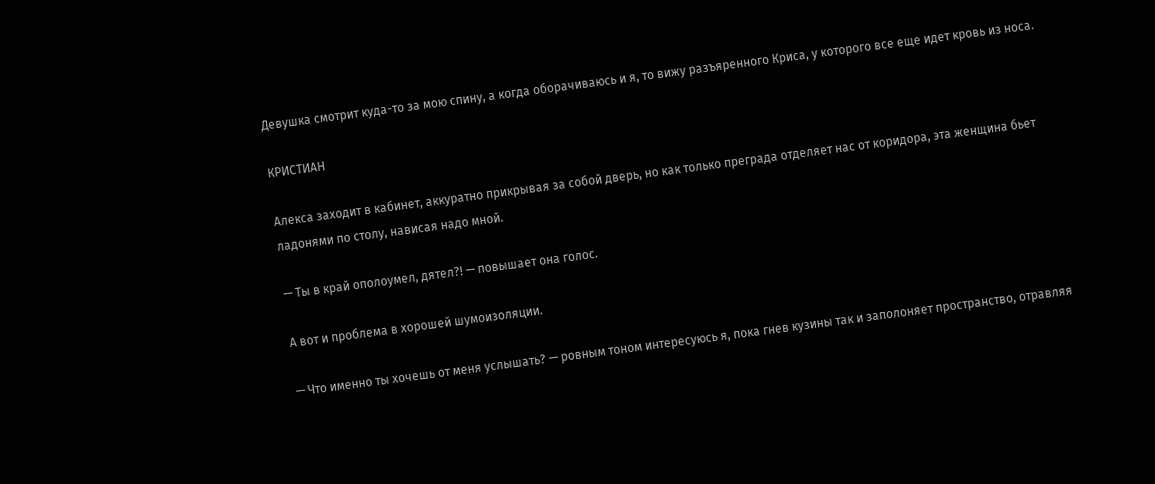Девушка смотрит куда-то за мою спину, а когда оборачиваюсь и я, то вижу разъяренного Криса, у которого все еще идет кровь из носа.

КРИСТИАН

Алекса заходит в кабинет, аккуратно прикрывая за собой дверь, но как только преграда отделяет нас от коридора, эта женщина бьет ладонями по столу, нависая надо мной.

— Ты в край ополоумел, дятел?! — повышает она голос.

А вот и проблема в хорошей шумоизоляции.

— Что именно ты хочешь от меня услышать? — ровным тоном интересуюсь я, пока гнев кузины так и заполоняет пространство, отравляя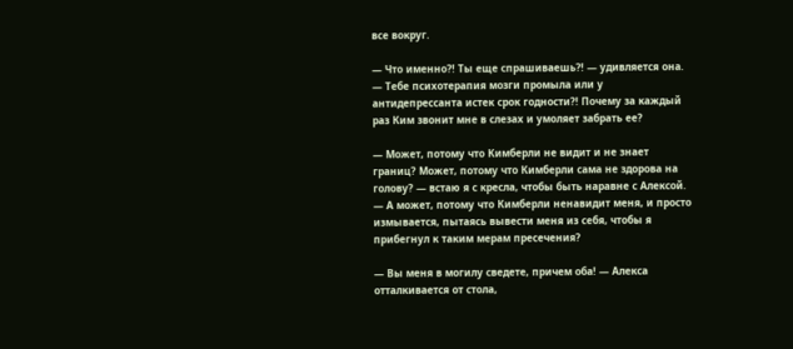все вокруг.

— Что именно?! Ты еще спрашиваешь?! — удивляется она. — Тебе психотерапия мозги промыла или у антидепрессанта истек срок годности?! Почему за каждый раз Ким звонит мне в слезах и умоляет забрать ее?

— Может, потому что Кимберли не видит и не знает границ? Может, потому что Кимберли сама не здорова на голову? — встаю я с кресла, чтобы быть наравне с Алексой. — А может, потому что Кимберли ненавидит меня, и просто измывается, пытаясь вывести меня из себя, чтобы я прибегнул к таким мерам пресечения?

— Вы меня в могилу сведете, причем оба! — Алекса отталкивается от стола,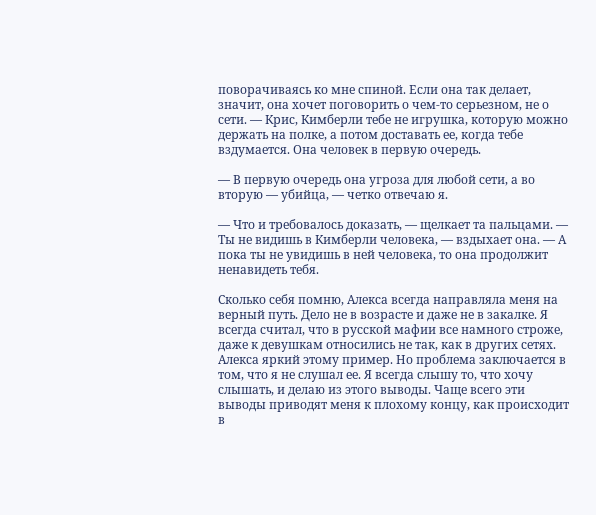поворачиваясь ко мне спиной. Если она так делает, значит, она хочет поговорить о чем-то серьезном, не о сети. — Крис, Кимберли тебе не игрушка, которую можно держать на полке, а потом доставать ее, когда тебе вздумается. Она человек в первую очередь.

— В первую очередь она угроза для любой сети, а во вторую — убийца, — четко отвечаю я.

— Что и требовалось доказать, — щелкает та пальцами. — Ты не видишь в Кимберли человека, — вздыхает она. — А пока ты не увидишь в ней человека, то она продолжит ненавидеть тебя.

Сколько себя помню, Алекса всегда направляла меня на верный путь. Дело не в возрасте и даже не в закалке. Я всегда считал, что в русской мафии все намного строже, даже к девушкам относились не так, как в других сетях. Алекса яркий этому пример. Но проблема заключается в том, что я не слушал ее. Я всегда слышу то, что хочу слышать, и делаю из этого выводы. Чаще всего эти выводы приводят меня к плохому концу, как происходит в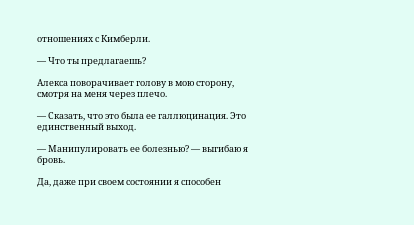отношениях с Кимберли.

— Что ты предлагаешь?

Алекса поворачивает голову в мою сторону, смотря на меня через плечо.

— Сказать, что это была ее галлюцинация. Это единственный выход.

— Манипулировать ее болезнью? — выгибаю я бровь.

Да, даже при своем состоянии я способен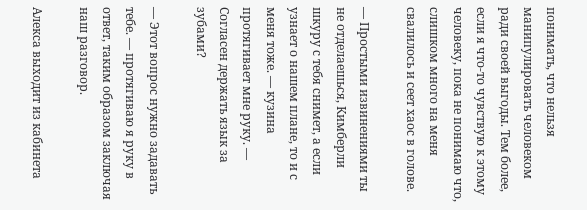понимать, что нельзя манипулировать человеком ради своей выгоды. Тем более, если я что-то чувствую к этому человеку, пока не понимаю что, слишком много на меня свалилось и сеет хаос в голове.

— Простыми извинениями ты не отделаешься, Кимберли шкуру с тебя снимет, а если узнает о нашем плане, то и с меня тоже. — кузина протягивает мне руку. — Согласен держать язык за зубами?

— Этот вопрос нужно задавать тебе. — протягиваю я руку в ответ, таким образом заключая наш разговор.

Алекса выходит из кабинета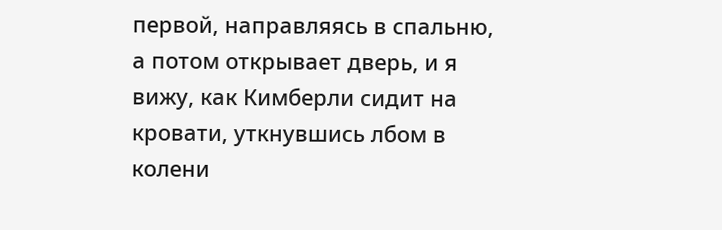первой, направляясь в спальню, а потом открывает дверь, и я вижу, как Кимберли сидит на кровати, уткнувшись лбом в колени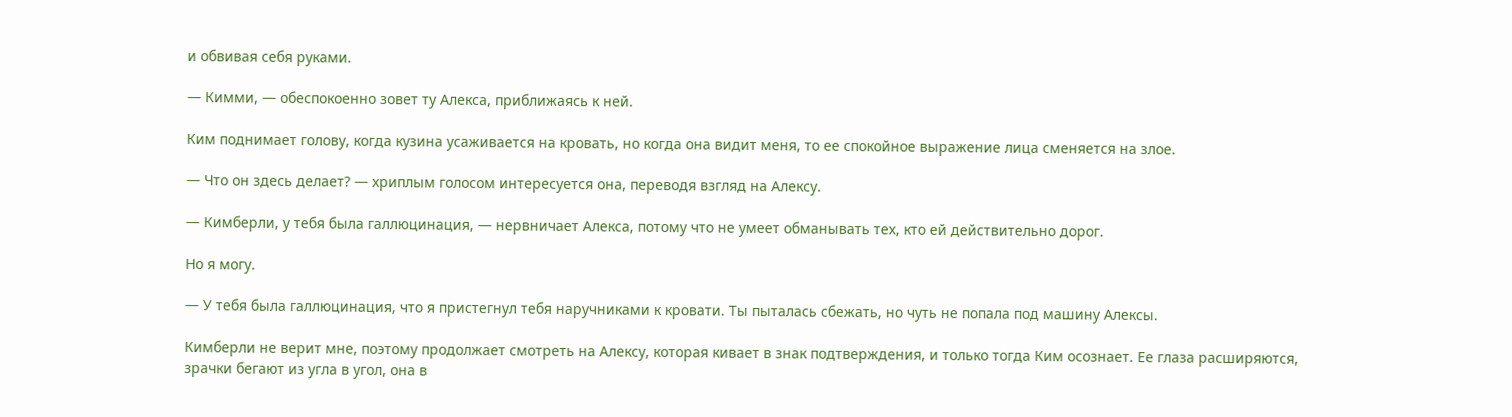и обвивая себя руками.

— Кимми, — обеспокоенно зовет ту Алекса, приближаясь к ней.

Ким поднимает голову, когда кузина усаживается на кровать, но когда она видит меня, то ее спокойное выражение лица сменяется на злое.

— Что он здесь делает? — хриплым голосом интересуется она, переводя взгляд на Алексу.

— Кимберли, у тебя была галлюцинация, — нервничает Алекса, потому что не умеет обманывать тех, кто ей действительно дорог.

Но я могу.

— У тебя была галлюцинация, что я пристегнул тебя наручниками к кровати. Ты пыталась сбежать, но чуть не попала под машину Алексы.

Кимберли не верит мне, поэтому продолжает смотреть на Алексу, которая кивает в знак подтверждения, и только тогда Ким осознает. Ее глаза расширяются, зрачки бегают из угла в угол, она в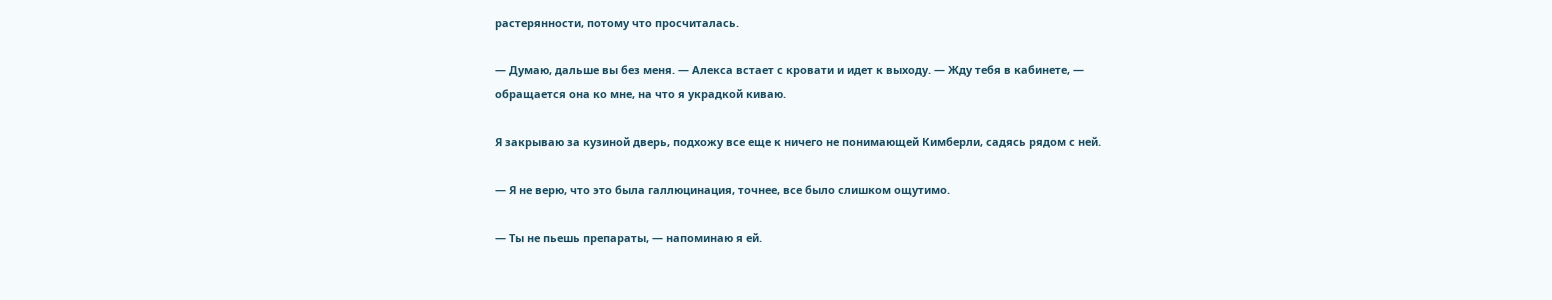растерянности, потому что просчиталась.

— Думаю, дальше вы без меня. — Алекса встает с кровати и идет к выходу. — Жду тебя в кабинете, — обращается она ко мне, на что я украдкой киваю.

Я закрываю за кузиной дверь, подхожу все еще к ничего не понимающей Кимберли, садясь рядом с ней.

— Я не верю, что это была галлюцинация, точнее, все было слишком ощутимо.

— Ты не пьешь препараты, — напоминаю я ей.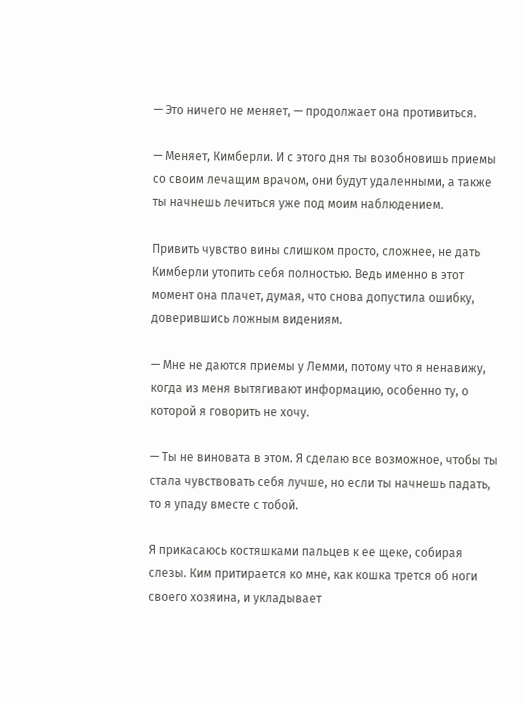— Это ничего не меняет, — продолжает она противиться.

— Меняет, Кимберли. И с этого дня ты возобновишь приемы со своим лечащим врачом, они будут удаленными, а также ты начнешь лечиться уже под моим наблюдением.

Привить чувство вины слишком просто, сложнее, не дать Кимберли утопить себя полностью. Ведь именно в этот момент она плачет, думая, что снова допустила ошибку, доверившись ложным видениям.

— Мне не даются приемы у Лемми, потому что я ненавижу, когда из меня вытягивают информацию, особенно ту, о которой я говорить не хочу.

— Ты не виновата в этом. Я сделаю все возможное, чтобы ты стала чувствовать себя лучше, но если ты начнешь падать, то я упаду вместе с тобой.

Я прикасаюсь костяшками пальцев к ее щеке, собирая слезы. Ким притирается ко мне, как кошка трется об ноги своего хозяина, и укладывает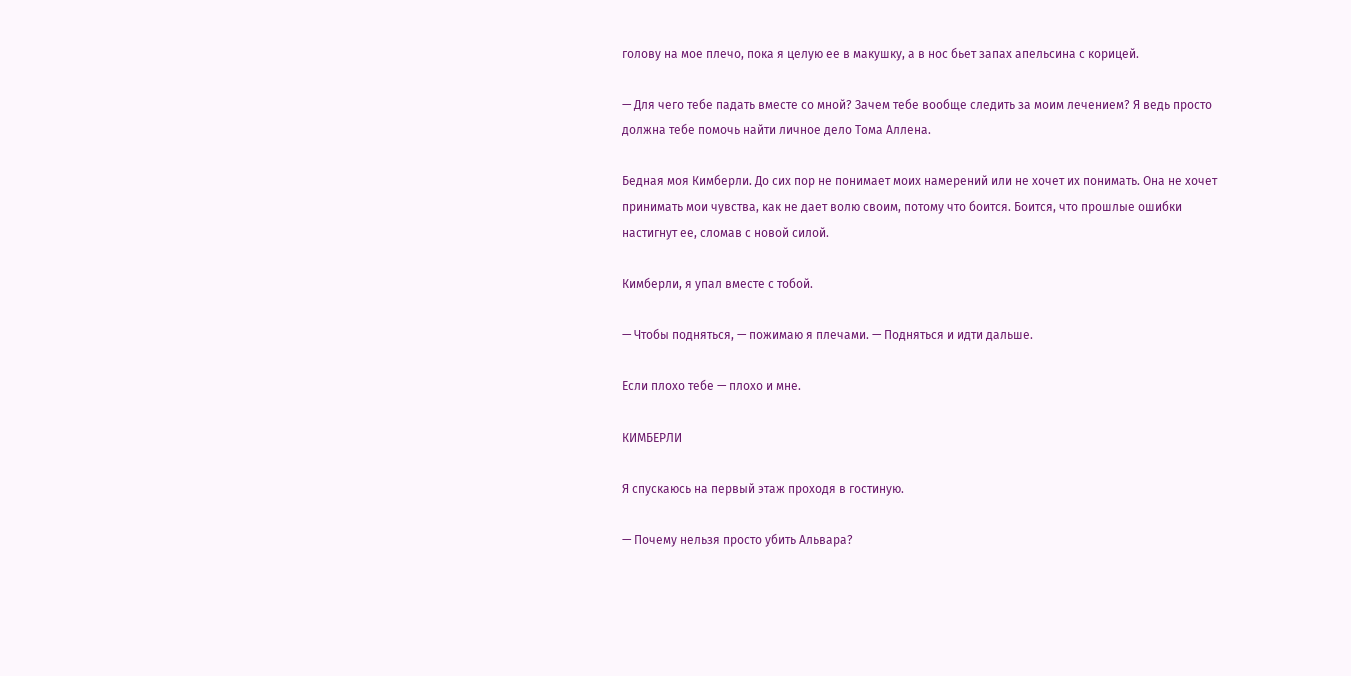голову на мое плечо, пока я целую ее в макушку, а в нос бьет запах апельсина с корицей.

— Для чего тебе падать вместе со мной? Зачем тебе вообще следить за моим лечением? Я ведь просто должна тебе помочь найти личное дело Тома Аллена.

Бедная моя Кимберли. До сих пор не понимает моих намерений или не хочет их понимать. Она не хочет принимать мои чувства, как не дает волю своим, потому что боится. Боится, что прошлые ошибки настигнут ее, сломав с новой силой.

Кимберли, я упал вместе с тобой.

— Чтобы подняться, — пожимаю я плечами. — Подняться и идти дальше.

Если плохо тебе — плохо и мне.

КИМБЕРЛИ

Я спускаюсь на первый этаж проходя в гостиную.

— Почему нельзя просто убить Альвара?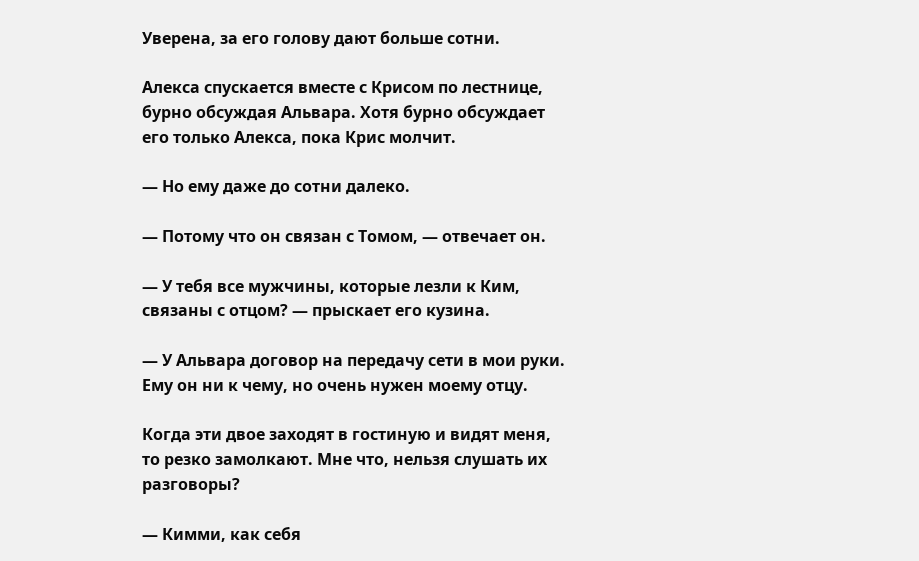Уверена, за его голову дают больше сотни.

Алекса спускается вместе с Крисом по лестнице, бурно обсуждая Альвара. Хотя бурно обсуждает его только Алекса, пока Крис молчит.

— Но ему даже до сотни далеко.

— Потому что он связан с Томом, — отвечает он.

— У тебя все мужчины, которые лезли к Ким, связаны с отцом? — прыскает его кузина.

— У Альвара договор на передачу сети в мои руки. Ему он ни к чему, но очень нужен моему отцу.

Когда эти двое заходят в гостиную и видят меня, то резко замолкают. Мне что, нельзя слушать их разговоры?

— Кимми, как себя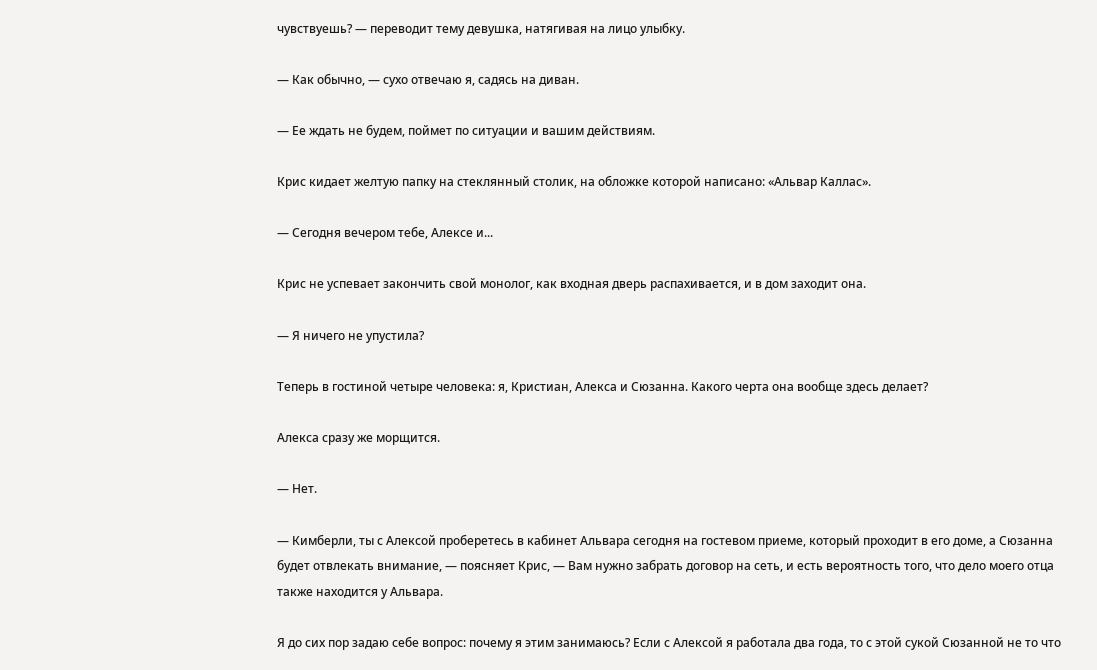чувствуешь? — переводит тему девушка, натягивая на лицо улыбку.

— Как обычно, — сухо отвечаю я, садясь на диван.

— Ее ждать не будем, поймет по ситуации и вашим действиям.

Крис кидает желтую папку на стеклянный столик, на обложке которой написано: «Альвар Каллас».

— Сегодня вечером тебе, Алексе и...

Крис не успевает закончить свой монолог, как входная дверь распахивается, и в дом заходит она.

— Я ничего не упустила?

Теперь в гостиной четыре человека: я, Кристиан, Алекса и Сюзанна. Какого черта она вообще здесь делает?

Алекса сразу же морщится.

— Нет.

— Кимберли, ты с Алексой проберетесь в кабинет Альвара сегодня на гостевом приеме, который проходит в его доме, а Сюзанна будет отвлекать внимание, — поясняет Крис, — Вам нужно забрать договор на сеть, и есть вероятность того, что дело моего отца также находится у Альвара.

Я до сих пор задаю себе вопрос: почему я этим занимаюсь? Если с Алексой я работала два года, то с этой сукой Сюзанной не то что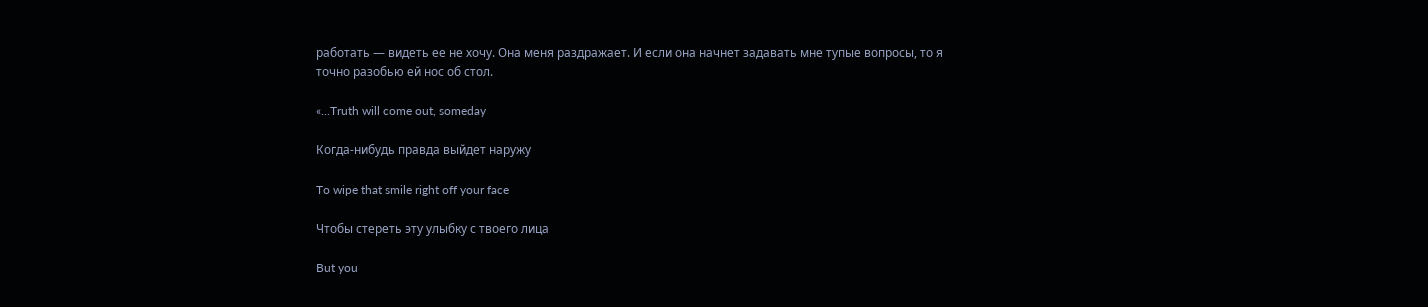работать — видеть ее не хочу. Она меня раздражает. И если она начнет задавать мне тупые вопросы, то я точно разобью ей нос об стол.

«...Truth will come out, someday

Когда-нибудь правда выйдет наружу

To wipe that smile right off your face

Чтобы стереть эту улыбку с твоего лица

But you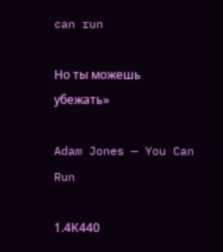can run

Но ты можешь убежать»

Adam Jones — You Can Run

1.4К440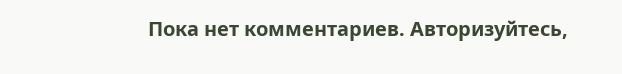Пока нет комментариев. Авторизуйтесь,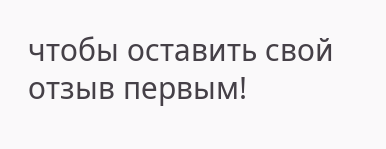чтобы оставить свой отзыв первым!